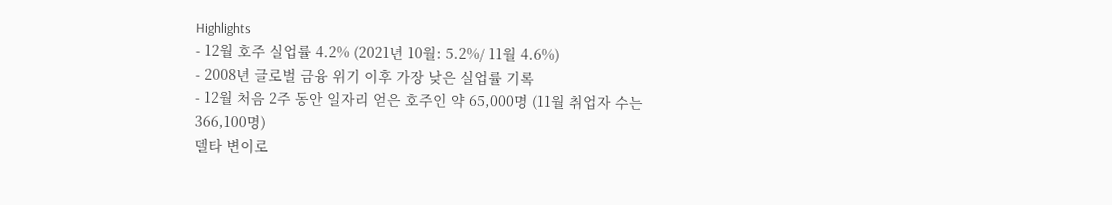Highlights
- 12월 호주 실업률 4.2% (2021년 10월: 5.2%/ 11월 4.6%)
- 2008년 글로벌 금융 위기 이후 가장 낮은 실업률 기록
- 12월 처음 2주 동안 일자리 얻은 호주인 약 65,000명 (11월 취업자 수는 366,100명)
델타 변이로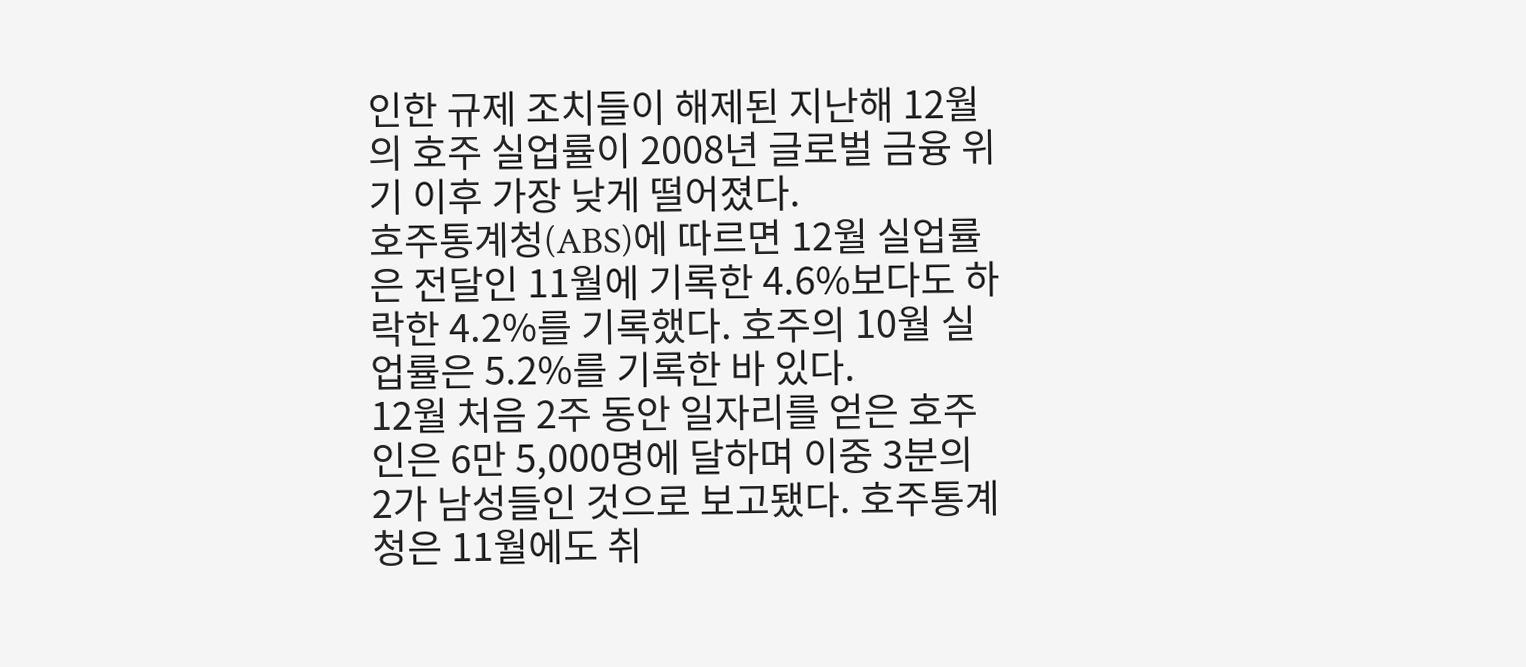인한 규제 조치들이 해제된 지난해 12월의 호주 실업률이 2008년 글로벌 금융 위기 이후 가장 낮게 떨어졌다.
호주통계청(ABS)에 따르면 12월 실업률은 전달인 11월에 기록한 4.6%보다도 하락한 4.2%를 기록했다. 호주의 10월 실업률은 5.2%를 기록한 바 있다.
12월 처음 2주 동안 일자리를 얻은 호주인은 6만 5,000명에 달하며 이중 3분의 2가 남성들인 것으로 보고됐다. 호주통계청은 11월에도 취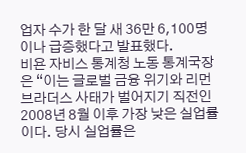업자 수가 한 달 새 36만 6,100명이나 급증했다고 발표했다.
비욘 자비스 통계청 노동 통계국장은 “이는 글로벌 금융 위기와 리먼 브라더스 사태가 벌어지기 직전인 2008년 8월 이후 가장 낮은 실업률이다. 당시 실업률은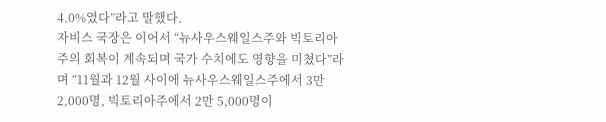4.0%였다”라고 말했다.
자비스 국장은 이어서 “뉴사우스웨일스주와 빅토리아주의 회복이 계속되며 국가 수치에도 영향을 미쳤다”라며 “11월과 12월 사이에 뉴사우스웨일스주에서 3만 2,000명, 빅토리아주에서 2만 5,000명이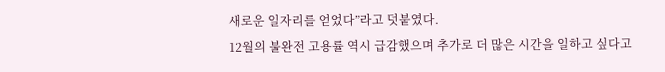새로운 일자리를 얻었다”라고 덧붙였다.
12월의 불완전 고용률 역시 급감했으며 추가로 더 많은 시간을 일하고 싶다고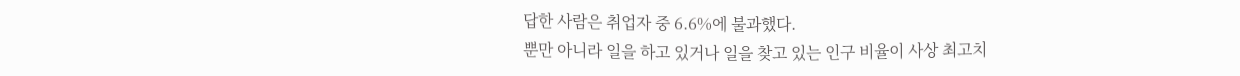답한 사람은 취업자 중 6.6%에 불과했다.
뿐만 아니라 일을 하고 있거나 일을 찾고 있는 인구 비율이 사상 최고치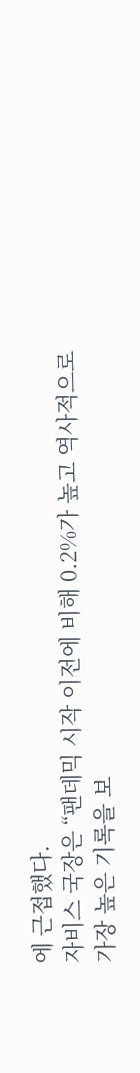에 근접했다.
자비스 국장은 “팬데믹 시작 이전에 비해 0.2%가 높고 역사적으로 가장 높은 기록을 보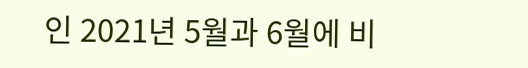인 2021년 5월과 6월에 비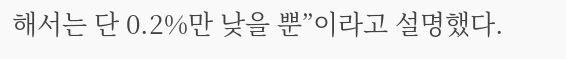해서는 단 0.2%만 낮을 뿐”이라고 설명했다.